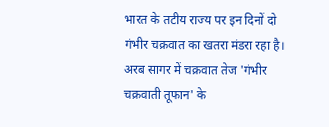भारत के तटीय राज्य पर इन दिनों दो गंभीर चक्रवात का खतरा मंडरा रहा है। अरब सागर में चक्रवात तेज 'गंभीर चक्रवाती तूफान' के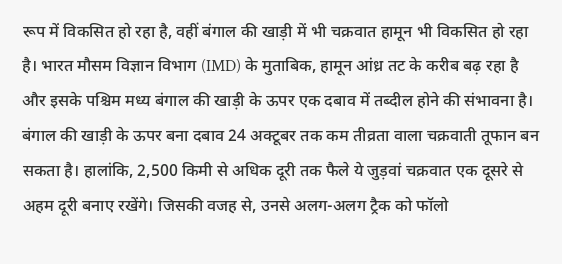रूप में विकसित हो रहा है, वहीं बंगाल की खाड़ी में भी चक्रवात हामून भी विकसित हो रहा है। भारत मौसम विज्ञान विभाग (IMD) के मुताबिक, हामून आंध्र तट के करीब बढ़ रहा है और इसके पश्चिम मध्य बंगाल की खाड़ी के ऊपर एक दबाव में तब्दील होने की संभावना है। बंगाल की खाड़ी के ऊपर बना दबाव 24 अक्टूबर तक कम तीव्रता वाला चक्रवाती तूफान बन सकता है। हालांकि, 2,500 किमी से अधिक दूरी तक फैले ये जुड़वां चक्रवात एक दूसरे से अहम दूरी बनाए रखेंगे। जिसकी वजह से, उनसे अलग-अलग ट्रैक को फॉलो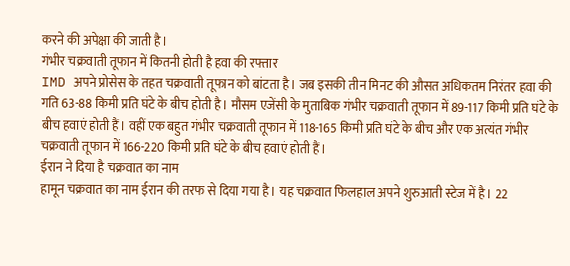करने की अपेक्षा की जाती है।
गंभीर चक्रवाती तूफान में कितनी होती है हवा की रफ्तार
IMD अपने प्रोसेस के तहत चक्रवाती तूफान को बांटता है। जब इसकी तीन मिनट की औसत अधिकतम निरंतर हवा की गति 63-88 किमी प्रति घंटे के बीच होती है। मौसम एजेंसी के मुताबिक गंभीर चक्रवाती तूफान में 89-117 किमी प्रति घंटे के बीच हवाएं होती हैं। वहीं एक बहुत गंभीर चक्रवाती तूफान में 118-165 किमी प्रति घंटे के बीच और एक अत्यंत गंभीर चक्रवाती तूफान में 166-220 किमी प्रति घंटे के बीच हवाएं होती हैं।
ईरान ने दिया है चक्रवात का नाम
हामून चक्रवात का नाम ईरान की तरफ से दिया गया है। यह चक्रवात फिलहाल अपने शुरुआती स्टेज में है। 22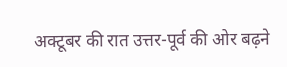अक्टूबर की रात उत्तर-पूर्व की ओर बढ़ने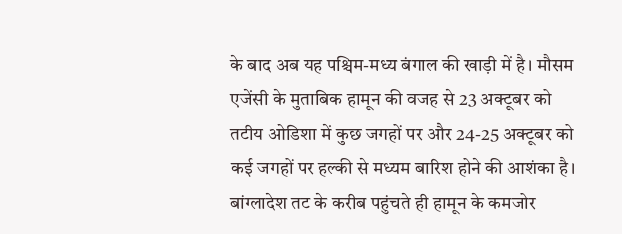के बाद अब यह पश्चिम-मध्य बंगाल की खाड़ी में है। मौसम एजेंसी के मुताबिक हामून की वजह से 23 अक्टूबर को तटीय ओडिशा में कुछ जगहों पर और 24-25 अक्टूबर को कई जगहों पर हल्की से मध्यम बारिश होने की आशंका है। बांग्लादेश तट के करीब पहुंचते ही हामून के कमजोर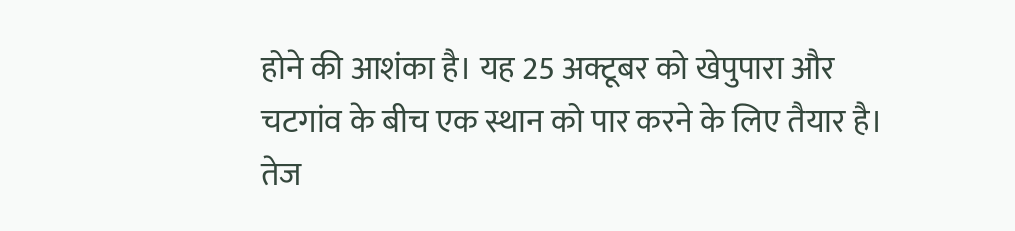होने की आशंका है। यह 25 अक्टूबर को खेपुपारा और चटगांव के बीच एक स्थान को पार करने के लिए तैयार है।
तेज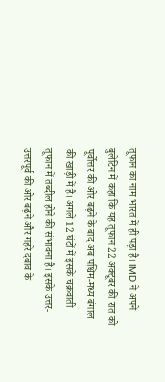तूफान का नाम भारत में ही पड़ा है। IMD ने अपने बुलेटिन में कहा कि यह तूफान 22 अक्टूबर की रात को पूर्वोत्तर की ओर बढ़ने के बाद अब पश्चिम-मध्य बंगाल की खाड़ी में है। अगले 12 घंटों में इसके चक्रवाती तूफान में तब्दील होने की संभावना है। इसके उत्तर-उत्तरपूर्व की ओर बढ़ने और गहरे दबाव के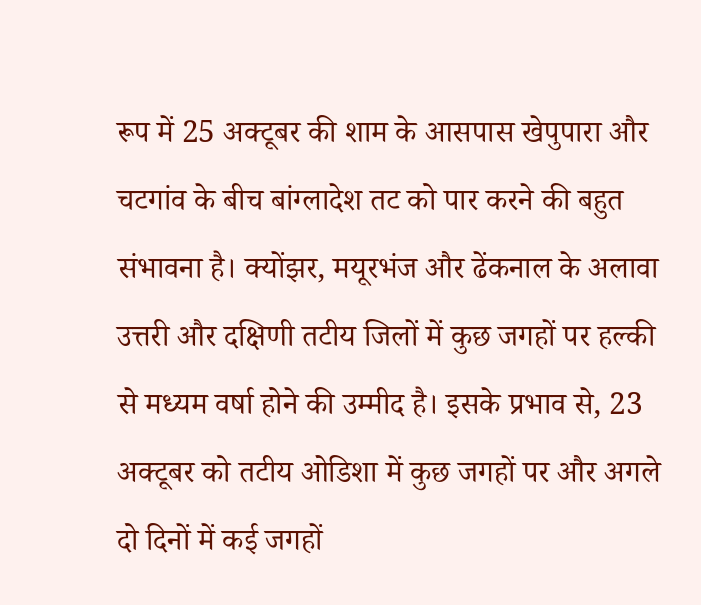रूप में 25 अक्टूबर की शाम के आसपास खेपुपारा और चटगांव के बीच बांग्लादेश तट को पार करने की बहुत संभावना है। क्योंझर, मयूरभंज और ढेंकनाल के अलावा उत्तरी और दक्षिणी तटीय जिलों में कुछ जगहों पर हल्की से मध्यम वर्षा होने की उम्मीद है। इसके प्रभाव से, 23 अक्टूबर को तटीय ओडिशा में कुछ जगहों पर और अगले दो दिनों में कई जगहों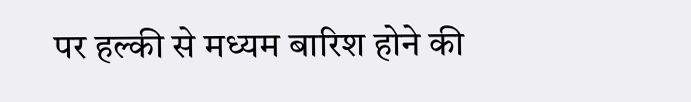पर हल्की से मध्यम बारिश होने की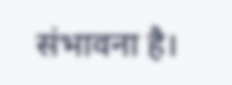संभावना है।